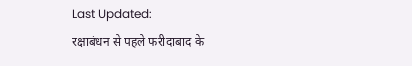Last Updated:
रक्षाबंधन से पहले फरीदाबाद के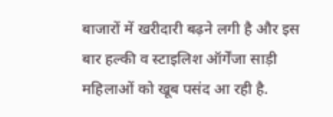बाजारों में खरीदारी बढ़ने लगी है और इस बार हल्की व स्टाइलिश ऑर्गेंजा साड़ी महिलाओं को खूब पसंद आ रही है.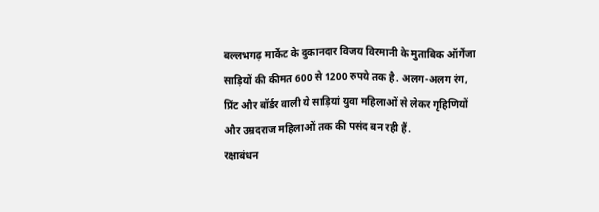बल्लभगढ़ मार्केट के दुकानदार विजय विरमानी के मुताबिक ऑर्गेंजा साड़ियों की कीमत 600 से 1200 रुपये तक है. अलग-अलग रंग, प्रिंट और बॉर्डर वाली ये साड़ियां युवा महिलाओं से लेकर गृहिणियों और उम्रदराज महिलाओं तक की पसंद बन रही हैं.
रक्षाबंधन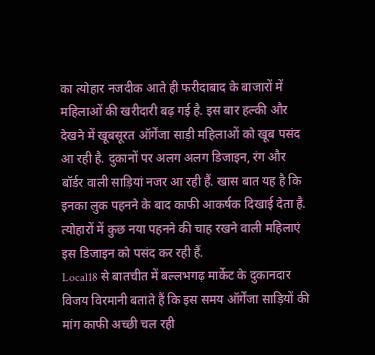का त्योहार नजदीक आते ही फरीदाबाद के बाजारों में महिलाओं की खरीदारी बढ़ गई है. इस बार हल्की और देखने में खूबसूरत ऑर्गेंजा साड़ी महिलाओं को खूब पसंद आ रही है. दुकानों पर अलग अलग डिजाइन, रंग और बॉर्डर वाली साड़ियां नजर आ रही हैं. खास बात यह है कि इनका लुक पहनने के बाद काफी आकर्षक दिखाई देता है. त्योहारों में कुछ नया पहनने की चाह रखने वाली महिलाएं इस डिजाइन को पसंद कर रही हैं.
Local18 से बातचीत में बल्लभगढ़ मार्केट के दुकानदार विजय विरमानी बताते हैं कि इस समय ऑर्गेंजा साड़ियों की मांग काफी अच्छी चल रही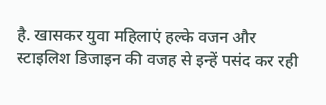है. खासकर युवा महिलाएं हल्के वजन और स्टाइलिश डिजाइन की वजह से इन्हें पसंद कर रही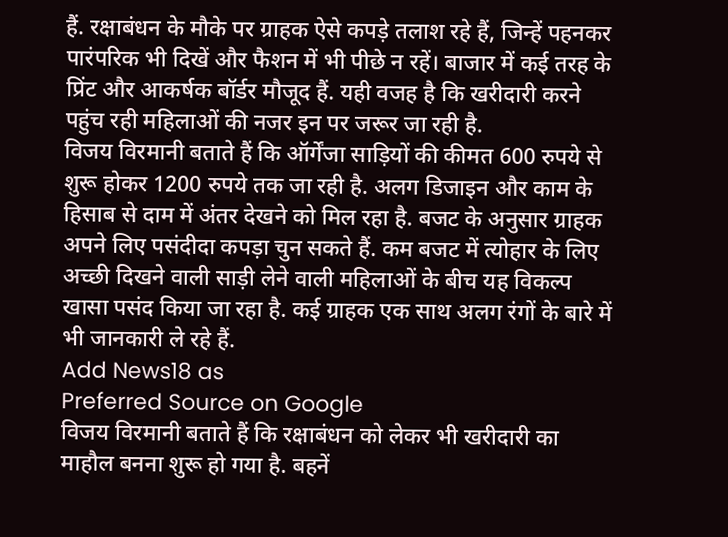हैं. रक्षाबंधन के मौके पर ग्राहक ऐसे कपड़े तलाश रहे हैं, जिन्हें पहनकर पारंपरिक भी दिखें और फैशन में भी पीछे न रहें। बाजार में कई तरह के प्रिंट और आकर्षक बॉर्डर मौजूद हैं. यही वजह है कि खरीदारी करने पहुंच रही महिलाओं की नजर इन पर जरूर जा रही है.
विजय विरमानी बताते हैं कि ऑर्गेंजा साड़ियों की कीमत 600 रुपये से शुरू होकर 1200 रुपये तक जा रही है. अलग डिजाइन और काम के हिसाब से दाम में अंतर देखने को मिल रहा है. बजट के अनुसार ग्राहक अपने लिए पसंदीदा कपड़ा चुन सकते हैं. कम बजट में त्योहार के लिए अच्छी दिखने वाली साड़ी लेने वाली महिलाओं के बीच यह विकल्प खासा पसंद किया जा रहा है. कई ग्राहक एक साथ अलग रंगों के बारे में भी जानकारी ले रहे हैं.
Add News18 as
Preferred Source on Google
विजय विरमानी बताते हैं कि रक्षाबंधन को लेकर भी खरीदारी का माहौल बनना शुरू हो गया है. बहनें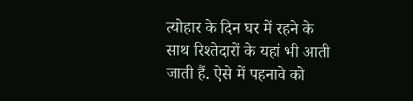त्योहार के दिन घर में रहने के साथ रिश्तेदारों के यहां भी आती जाती हैं. ऐसे में पहनावे को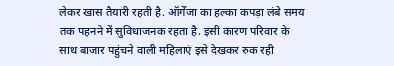लेकर खास तैयारी रहती है. ऑर्गेंजा का हल्का कपड़ा लंबे समय तक पहनने में सुविधाजनक रहता है. इसी कारण परिवार के साथ बाजार पहुंचने वाली महिलाएं इसे देखकर रुक रही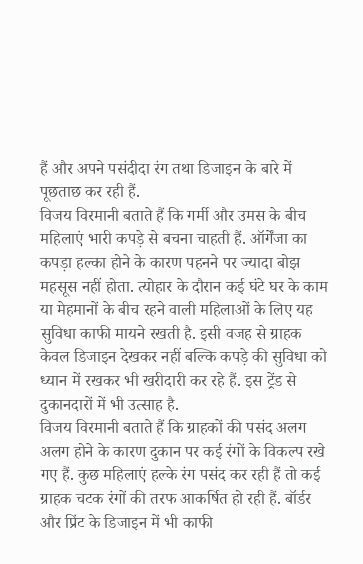हैं और अपने पसंदीदा रंग तथा डिजाइन के बारे में पूछताछ कर रही हैं.
विजय विरमानी बताते हैं कि गर्मी और उमस के बीच महिलाएं भारी कपड़े से बचना चाहती हैं. ऑर्गेंजा का कपड़ा हल्का होने के कारण पहनने पर ज्यादा बोझ महसूस नहीं होता. त्योहार के दौरान कई घंटे घर के काम या मेहमानों के बीच रहने वाली महिलाओं के लिए यह सुविधा काफी मायने रखती है. इसी वजह से ग्राहक केवल डिजाइन देखकर नहीं बल्कि कपड़े की सुविधा को ध्यान में रखकर भी खरीदारी कर रहे हैं. इस ट्रेंड से दुकानदारों में भी उत्साह है.
विजय विरमानी बताते हैं कि ग्राहकों की पसंद अलग अलग होने के कारण दुकान पर कई रंगों के विकल्प रखे गए हैं. कुछ महिलाएं हल्के रंग पसंद कर रही हैं तो कई ग्राहक चटक रंगों की तरफ आकर्षित हो रही हैं. बॉर्डर और प्रिंट के डिजाइन में भी काफी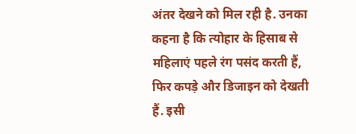अंतर देखने को मिल रही है. उनका कहना है कि त्योहार के हिसाब से महिलाएं पहले रंग पसंद करती हैं, फिर कपड़े और डिजाइन को देखती हैं. इसी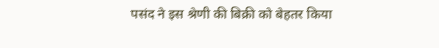पसंद ने इस श्रेणी की बिक्री को बेहतर किया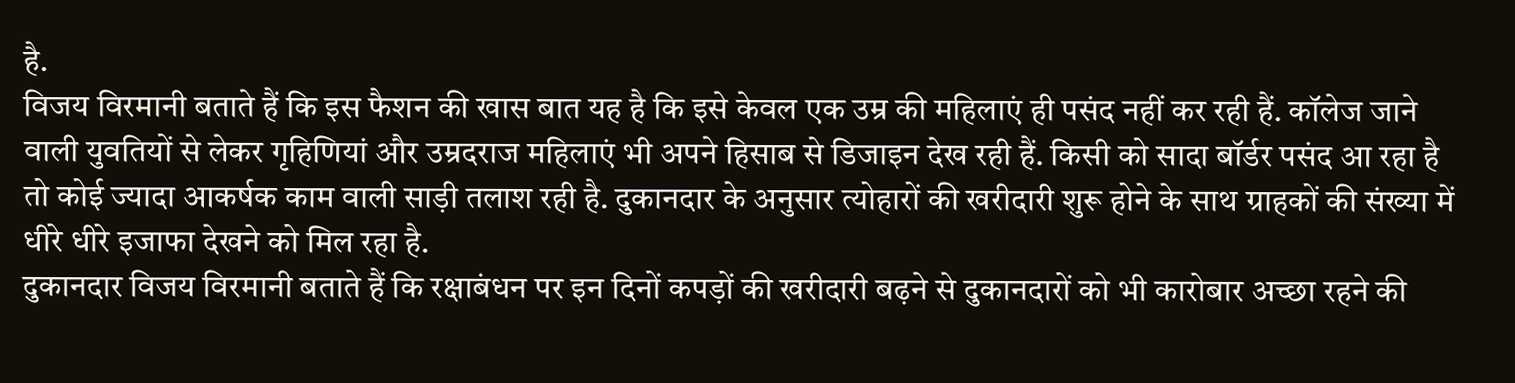है.
विजय विरमानी बताते हैं कि इस फैशन की खास बात यह है कि इसे केवल एक उम्र की महिलाएं ही पसंद नहीं कर रही हैं. कॉलेज जाने वाली युवतियों से लेकर गृहिणियां और उम्रदराज महिलाएं भी अपने हिसाब से डिजाइन देख रही हैं. किसी को सादा बॉर्डर पसंद आ रहा है तो कोई ज्यादा आकर्षक काम वाली साड़ी तलाश रही है. दुकानदार के अनुसार त्योहारों की खरीदारी शुरू होने के साथ ग्राहकों की संख्या में धीरे धीरे इजाफा देखने को मिल रहा है.
दुकानदार विजय विरमानी बताते हैं कि रक्षाबंधन पर इन दिनों कपड़ों की खरीदारी बढ़ने से दुकानदारों को भी कारोबार अच्छा रहने की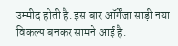उम्मीद होती है. इस बार ऑर्गेंजा साड़ी नया विकल्प बनकर सामने आई है.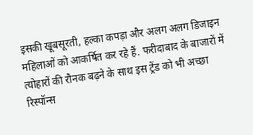इसकी खूबसूरती, हल्का कपड़ा और अलग अलग डिजाइन महिलाओं को आकर्षित कर रहे हैं. फरीदाबाद के बाजारों में त्योहारों की रौनक बढ़ने के साथ इस ट्रेंड को भी अच्छा रिस्पॉन्स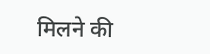मिलने की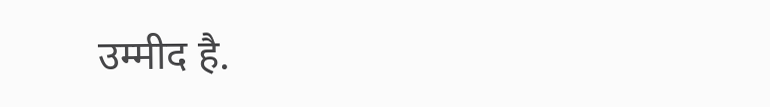उम्मीद है.